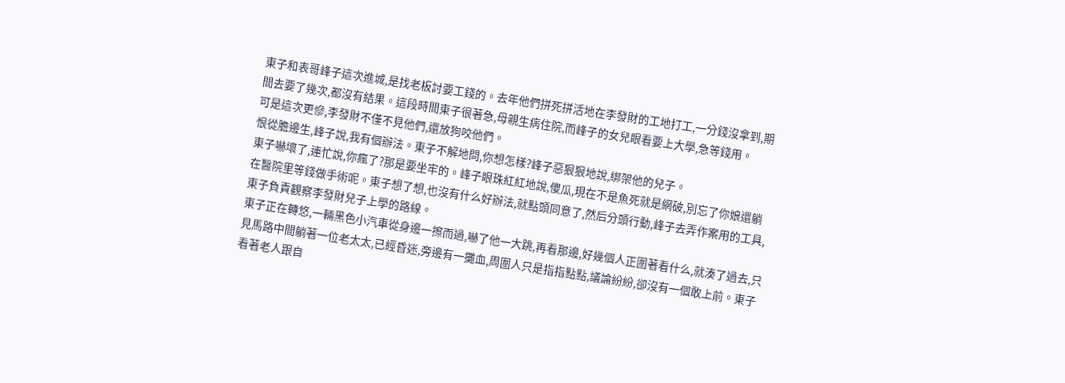東子和表哥峰子這次進城,是找老板討要工錢的。去年他們拼死拼活地在李發財的工地打工,一分錢沒拿到,期間去要了幾次,都沒有結果。這段時間東子很著急,母親生病住院,而峰子的女兒眼看要上大學,急等錢用。
可是這次更慘,李發財不僅不見他們,還放狗咬他們。
恨從膽邊生,峰子說,我有個辦法。東子不解地問,你想怎樣?峰子惡狠狠地說,綁架他的兒子。
東子嚇壞了,連忙說,你瘋了?那是要坐牢的。峰子眼珠紅紅地說,傻瓜,現在不是魚死就是網破,別忘了你娘還躺在醫院里等錢做手術呢。東子想了想,也沒有什么好辦法,就點頭同意了,然后分頭行動,峰子去弄作案用的工具,東子負責觀察李發財兒子上學的路線。
東子正在轉悠,一輛黑色小汽車從身邊一擦而過,嚇了他一大跳,再看那邊,好幾個人正圍著看什么,就湊了過去,只見馬路中間躺著一位老太太,已經昏迷,旁邊有一攤血,周圍人只是指指點點,議論紛紛,卻沒有一個敢上前。東子看著老人跟自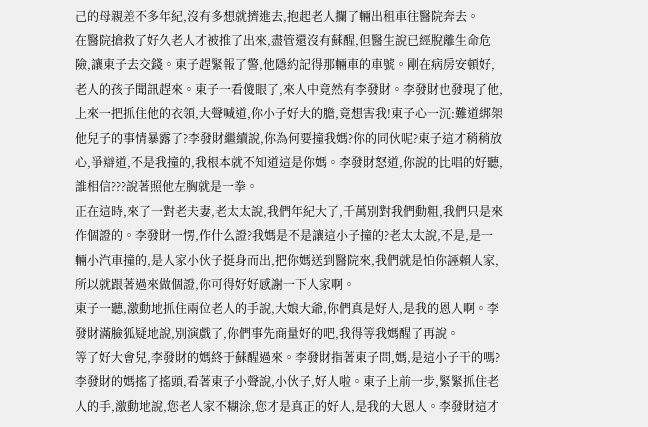己的母親差不多年紀,沒有多想就擠進去,抱起老人攔了輛出租車往醫院奔去。
在醫院搶救了好久老人才被推了出來,盡管還沒有蘇醒,但醫生說已經脫離生命危險,讓東子去交錢。東子趕緊報了警,他隱約記得那輛車的車號。剛在病房安頓好,老人的孩子聞訊趕來。東子一看傻眼了,來人中竟然有李發財。李發財也發現了他,上來一把抓住他的衣領,大聲喊道,你小子好大的膽,竟想害我!東子心一沉:難道綁架他兒子的事情暴露了?李發財繼續說,你為何要撞我媽?你的同伙呢?東子這才稍稍放心,爭辯道,不是我撞的,我根本就不知道這是你媽。李發財怒道,你說的比唱的好聽,誰相信???說著照他左胸就是一拳。
正在這時,來了一對老夫妻,老太太說,我們年紀大了,千萬別對我們動粗,我們只是來作個證的。李發財一愣,作什么證?我媽是不是讓這小子撞的?老太太說,不是,是一輛小汽車撞的,是人家小伙子挺身而出,把你媽送到醫院來,我們就是怕你誣賴人家,所以就跟著過來做個證,你可得好好感謝一下人家啊。
東子一聽,激動地抓住兩位老人的手說,大娘大爺,你們真是好人,是我的恩人啊。李發財滿臉狐疑地說,別演戲了,你們事先商量好的吧,我得等我媽醒了再說。
等了好大會兒,李發財的媽終于蘇醒過來。李發財指著東子問,媽,是這小子干的嗎?李發財的媽搖了搖頭,看著東子小聲說,小伙子,好人啦。東子上前一步,緊緊抓住老人的手,激動地說,您老人家不糊涂,您才是真正的好人,是我的大恩人。李發財這才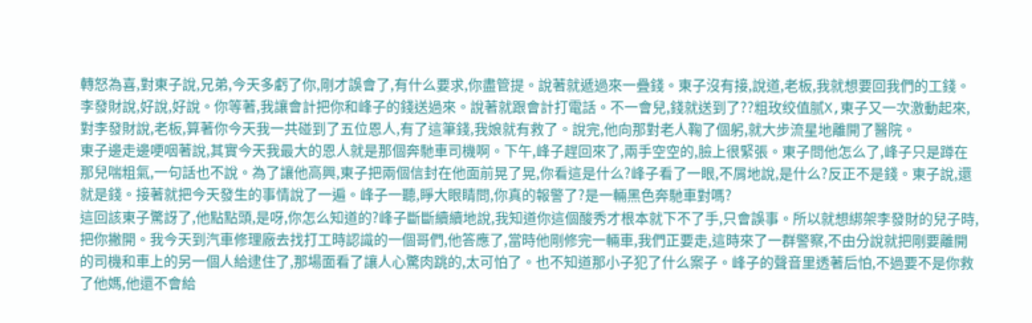轉怒為喜,對東子說,兄弟,今天多虧了你,剛才誤會了,有什么要求,你盡管提。說著就遞過來一疊錢。東子沒有接,說道,老板,我就想要回我們的工錢。李發財說,好說,好說。你等著,我讓會計把你和峰子的錢送過來。說著就跟會計打電話。不一會兒,錢就送到了??粗玫绞值腻X,東子又一次激動起來,對李發財說,老板,算著你今天我一共碰到了五位恩人,有了這筆錢,我娘就有救了。說完,他向那對老人鞠了個躬,就大步流星地離開了醫院。
東子邊走邊哽咽著說,其實今天我最大的恩人就是那個奔馳車司機啊。下午,峰子趕回來了,兩手空空的,臉上很緊張。東子問他怎么了,峰子只是蹲在那兒喘粗氣,一句話也不說。為了讓他高興,東子把兩個信封在他面前晃了晃,你看這是什么?峰子看了一眼,不屑地說,是什么?反正不是錢。東子說,還就是錢。接著就把今天發生的事情說了一遍。峰子一聽,睜大眼睛問,你真的報警了?是一輛黑色奔馳車對嗎?
這回該東子驚訝了,他點點頭,是呀,你怎么知道的?峰子斷斷續續地說,我知道你這個酸秀才根本就下不了手,只會誤事。所以就想綁架李發財的兒子時,把你撇開。我今天到汽車修理廠去找打工時認識的一個哥們,他答應了,當時他剛修完一輛車,我們正要走,這時來了一群警察,不由分說就把剛要離開的司機和車上的另一個人給逮住了,那場面看了讓人心驚肉跳的,太可怕了。也不知道那小子犯了什么案子。峰子的聲音里透著后怕,不過要不是你救了他媽,他還不會給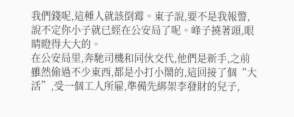我們錢呢,這種人就該倒霉。東子說,要不是我報警,說不定你小子就已經在公安局了呢。峰子撓著頭,眼睛瞪得大大的。
在公安局里,奔馳司機和同伙交代,他們是新手,之前雖然偷過不少東西,都是小打小鬧的,這回接了個“大活”,受一個工人所雇,準備先綁架李發財的兒子,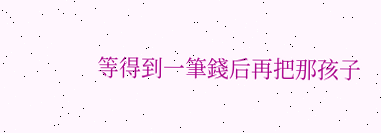等得到一筆錢后再把那孩子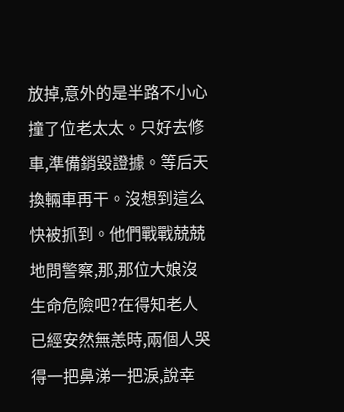放掉,意外的是半路不小心撞了位老太太。只好去修車,準備銷毀證據。等后天換輛車再干。沒想到這么快被抓到。他們戰戰兢兢地問警察,那,那位大娘沒生命危險吧?在得知老人已經安然無恙時,兩個人哭得一把鼻涕一把淚,說幸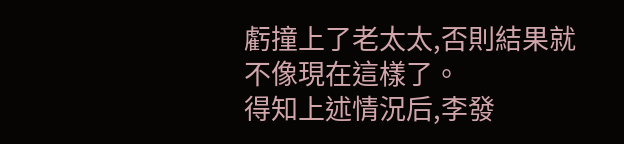虧撞上了老太太,否則結果就不像現在這樣了。
得知上述情況后,李發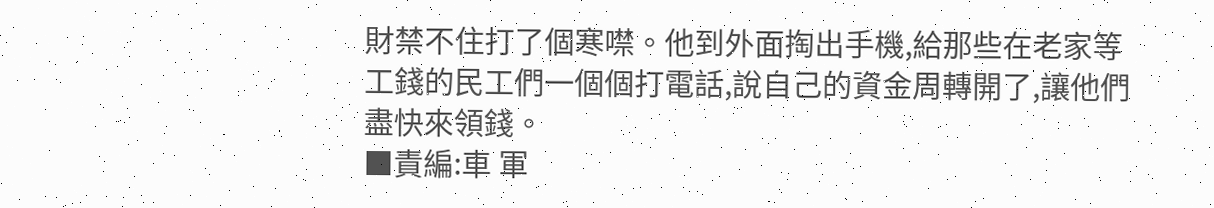財禁不住打了個寒噤。他到外面掏出手機,給那些在老家等工錢的民工們一個個打電話,說自己的資金周轉開了,讓他們盡快來領錢。
■責編:車 軍